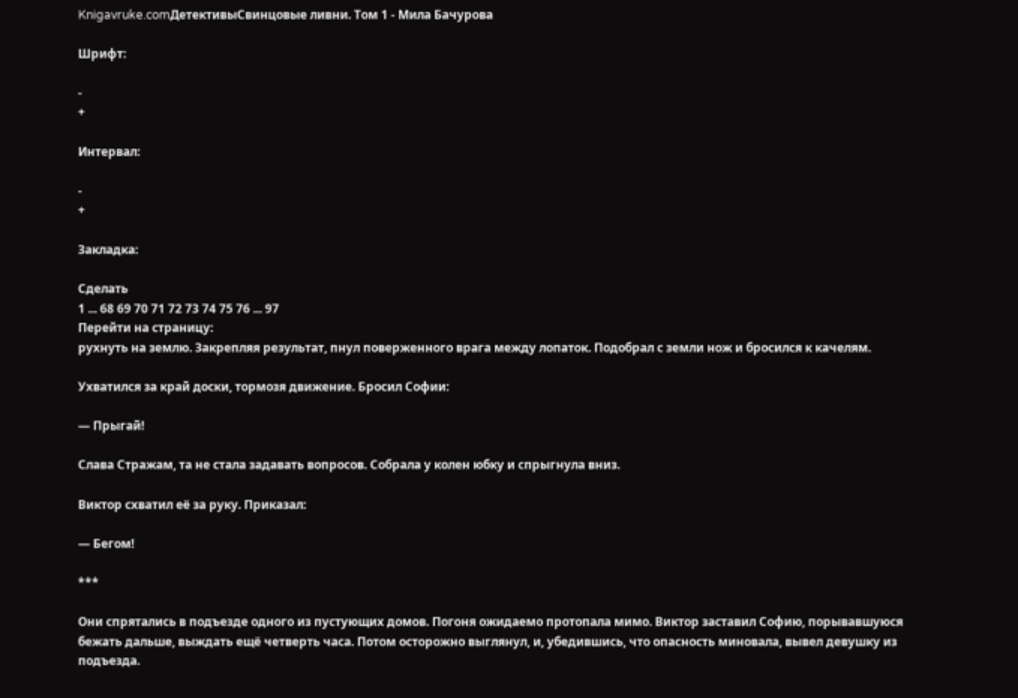Knigavruke.comДетективыСвинцовые ливни. Том 1 - Мила Бачурова

Шрифт:

-
+

Интервал:

-
+

Закладка:

Сделать
1 ... 68 69 70 71 72 73 74 75 76 ... 97
Перейти на страницу:
рухнуть на землю. Закрепляя результат, пнул поверженного врага между лопаток. Подобрал с земли нож и бросился к качелям.

Ухватился за край доски, тормозя движение. Бросил Софии:

— Прыгай!

Слава Стражам, та не стала задавать вопросов. Собрала у колен юбку и спрыгнула вниз.

Виктор схватил её за руку. Приказал:

— Бегом!

***

Они спрятались в подъезде одного из пустующих домов. Погоня ожидаемо протопала мимо. Виктор заставил Софию, порывавшуюся бежать дальше, выждать ещё четверть часа. Потом осторожно выглянул, и, убедившись, что опасность миновала, вывел девушку из подъезда.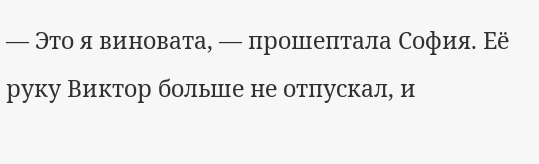— Это я виновата, — прошептала София. Её руку Виктор больше не отпускал, и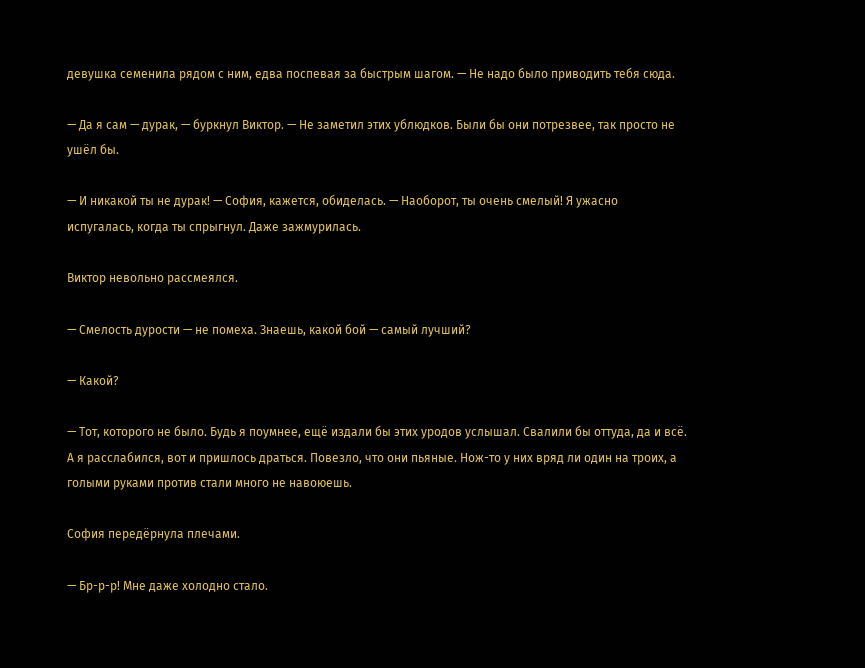девушка семенила рядом с ним, едва поспевая за быстрым шагом. — Не надо было приводить тебя сюда.

— Да я сам — дурак, — буркнул Виктор. — Не заметил этих ублюдков. Были бы они потрезвее, так просто не ушёл бы.

— И никакой ты не дурак! — София, кажется, обиделась. — Наоборот, ты очень смелый! Я ужасно испугалась, когда ты спрыгнул. Даже зажмурилась.

Виктор невольно рассмеялся.

— Смелость дурости — не помеха. Знаешь, какой бой — самый лучший?

— Какой?

— Тот, которого не было. Будь я поумнее, ещё издали бы этих уродов услышал. Свалили бы оттуда, да и всё. А я расслабился, вот и пришлось драться. Повезло, что они пьяные. Нож-то у них вряд ли один на троих, а голыми руками против стали много не навоюешь.

София передёрнула плечами.

— Бр-р-р! Мне даже холодно стало.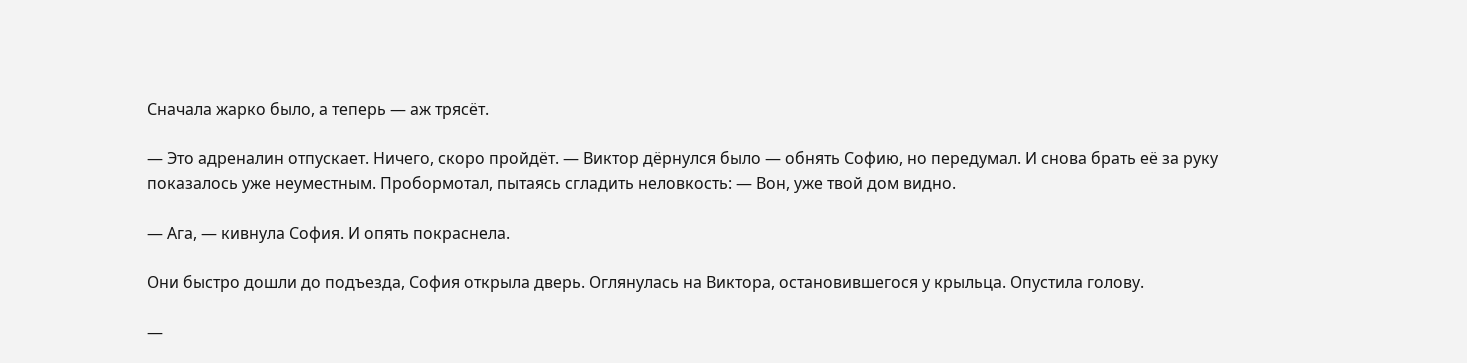Сначала жарко было, а теперь — аж трясёт.

— Это адреналин отпускает. Ничего, скоро пройдёт. — Виктор дёрнулся было — обнять Софию, но передумал. И снова брать её за руку показалось уже неуместным. Пробормотал, пытаясь сгладить неловкость: — Вон, уже твой дом видно.

— Ага, — кивнула София. И опять покраснела.

Они быстро дошли до подъезда, София открыла дверь. Оглянулась на Виктора, остановившегося у крыльца. Опустила голову.

—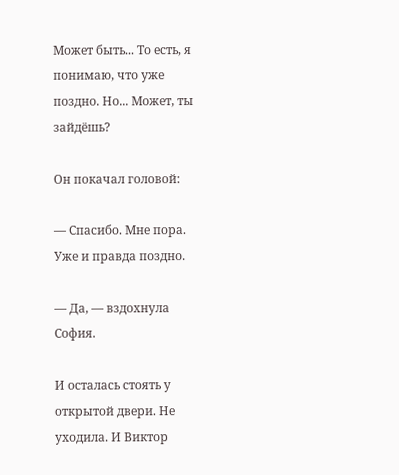Может быть... То есть, я понимаю, что уже поздно. Но... Может, ты зайдёшь?

Он покачал головой:

— Спасибо. Мне пора. Уже и правда поздно.

— Да, — вздохнула София.

И осталась стоять у открытой двери. Не уходила. И Виктор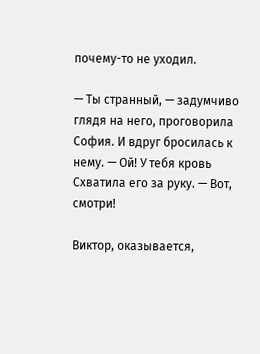почему-то не уходил.

— Ты странный, — задумчиво глядя на него, проговорила София. И вдруг бросилась к нему. — Ой! У тебя кровь Схватила его за руку. — Вот, смотри!

Виктор, оказывается,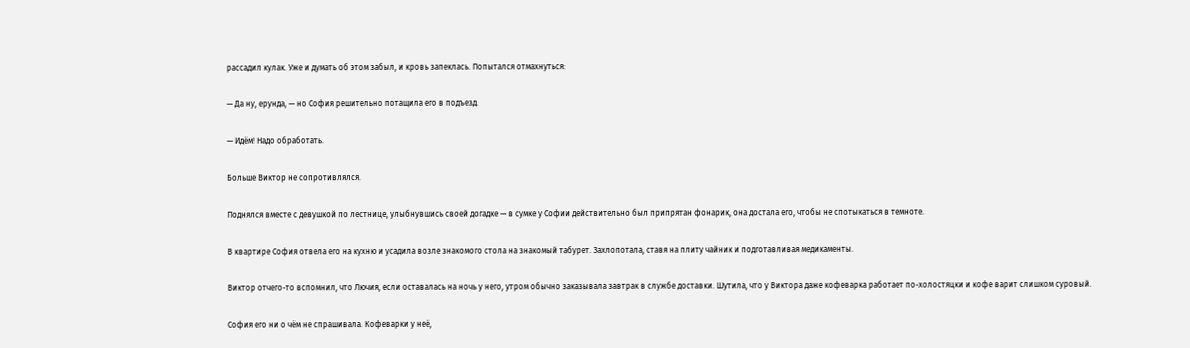рассадил кулак. Уже и думать об этом забыл, и кровь запеклась. Попытался отмахнуться:

— Да ну, ерунда, — но София решительно потащила его в подъезд.

— Идём! Надо обработать.

Больше Виктор не сопротивлялся.

Поднялся вместе с девушкой по лестнице, улыбнувшись своей догадке — в сумке у Софии действительно был припрятан фонарик, она достала его, чтобы не спотыкаться в темноте.

В квартире София отвела его на кухню и усадила возле знакомого стола на знакомый табурет. Захлопотала, ставя на плиту чайник и подготавливая медикаменты.

Виктор отчего-то вспомнил, что Лючия, если оставалась на ночь у него, утром обычно заказывала завтрак в службе доставки. Шутила, что у Виктора даже кофеварка работает по-холостяцки и кофе варит слишком суровый.

София его ни о чём не спрашивала. Кофеварки у неё,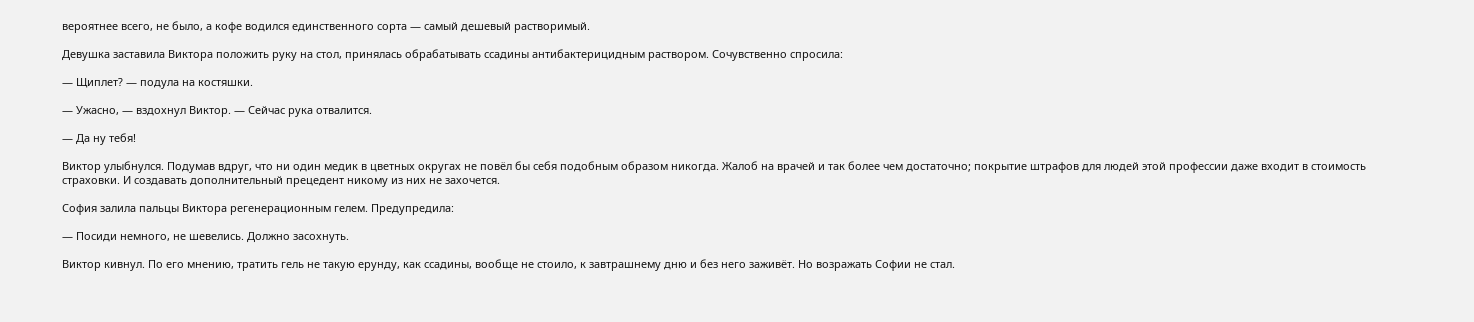вероятнее всего, не было, а кофе водился единственного сорта — самый дешевый растворимый.

Девушка заставила Виктора положить руку на стол, принялась обрабатывать ссадины антибактерицидным раствором. Сочувственно спросила:

— Щиплет? — подула на костяшки.

— Ужасно, — вздохнул Виктор. — Сейчас рука отвалится.

— Да ну тебя!

Виктор улыбнулся. Подумав вдруг, что ни один медик в цветных округах не повёл бы себя подобным образом никогда. Жалоб на врачей и так более чем достаточно; покрытие штрафов для людей этой профессии даже входит в стоимость страховки. И создавать дополнительный прецедент никому из них не захочется.

София залила пальцы Виктора регенерационным гелем. Предупредила:

— Посиди немного, не шевелись. Должно засохнуть.

Виктор кивнул. По его мнению, тратить гель не такую ерунду, как ссадины, вообще не стоило, к завтрашнему дню и без него заживёт. Но возражать Софии не стал.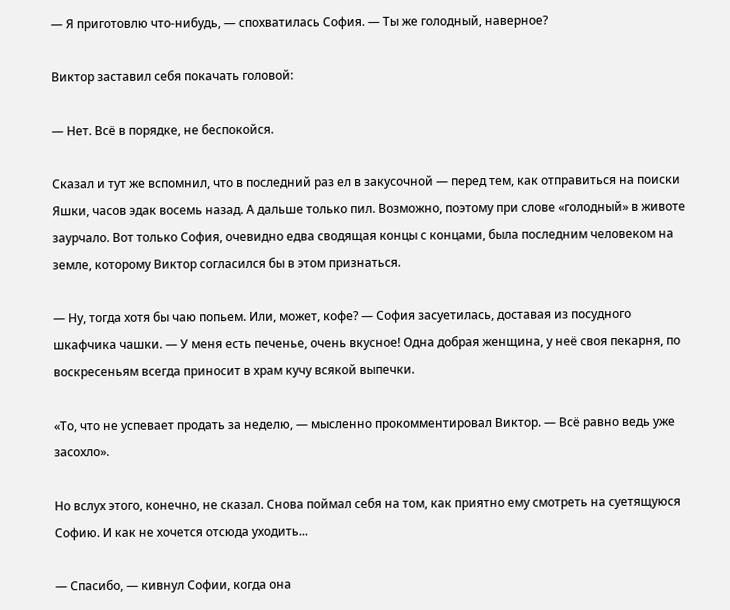— Я приготовлю что-нибудь, — спохватилась София. — Ты же голодный, наверное?

Виктор заставил себя покачать головой:

— Нет. Всё в порядке, не беспокойся.

Сказал и тут же вспомнил, что в последний раз ел в закусочной — перед тем, как отправиться на поиски Яшки, часов эдак восемь назад. А дальше только пил. Возможно, поэтому при слове «голодный» в животе заурчало. Вот только София, очевидно едва сводящая концы с концами, была последним человеком на земле, которому Виктор согласился бы в этом признаться.

— Ну, тогда хотя бы чаю попьем. Или, может, кофе? — София засуетилась, доставая из посудного шкафчика чашки. — У меня есть печенье, очень вкусное! Одна добрая женщина, у неё своя пекарня, по воскресеньям всегда приносит в храм кучу всякой выпечки.

«То, что не успевает продать за неделю, — мысленно прокомментировал Виктор. — Всё равно ведь уже засохло».

Но вслух этого, конечно, не сказал. Снова поймал себя на том, как приятно ему смотреть на суетящуюся Софию. И как не хочется отсюда уходить...

— Спасибо, — кивнул Софии, когда она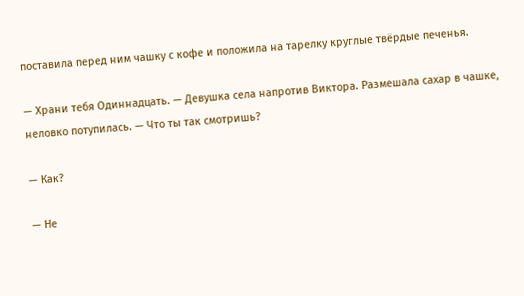поставила перед ним чашку с кофе и положила на тарелку круглые твёрдые печенья.

— Храни тебя Одиннадцать. — Девушка села напротив Виктора. Размешала сахар в чашке, неловко потупилась. — Что ты так смотришь?

— Как?

— Не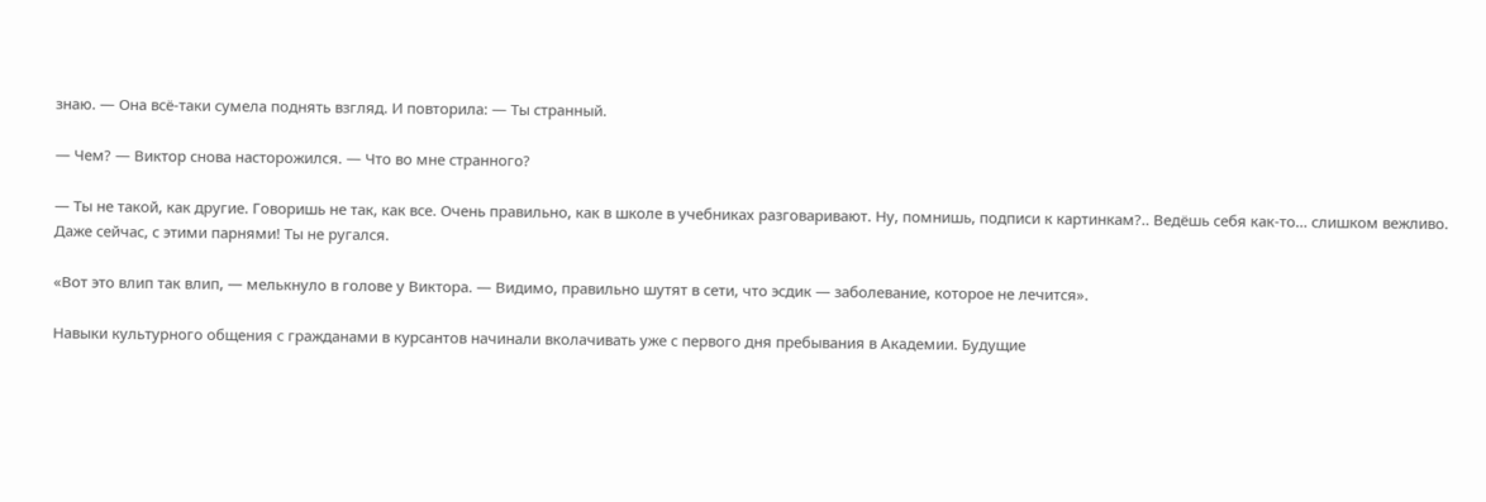знаю. — Она всё-таки сумела поднять взгляд. И повторила: — Ты странный.

— Чем? — Виктор снова насторожился. — Что во мне странного?

— Ты не такой, как другие. Говоришь не так, как все. Очень правильно, как в школе в учебниках разговаривают. Ну, помнишь, подписи к картинкам?.. Ведёшь себя как-то... слишком вежливо. Даже сейчас, с этими парнями! Ты не ругался.

«Вот это влип так влип, — мелькнуло в голове у Виктора. — Видимо, правильно шутят в сети, что эсдик — заболевание, которое не лечится».

Навыки культурного общения с гражданами в курсантов начинали вколачивать уже с первого дня пребывания в Академии. Будущие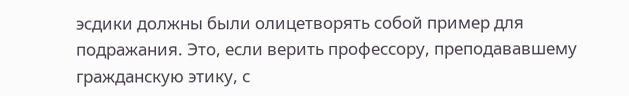эсдики должны были олицетворять собой пример для подражания. Это, если верить профессору, преподававшему гражданскую этику, с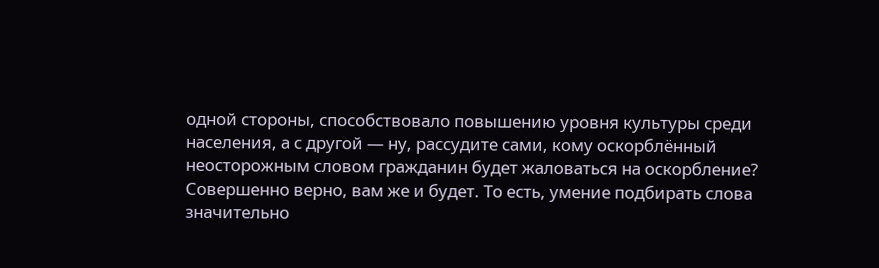одной стороны, способствовало повышению уровня культуры среди населения, а с другой — ну, рассудите сами, кому оскорблённый неосторожным словом гражданин будет жаловаться на оскорбление? Совершенно верно, вам же и будет. То есть, умение подбирать слова значительно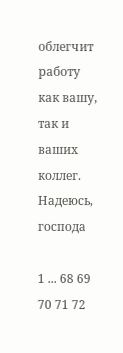облегчит работу как вашу, так и ваших коллег. Надеюсь, господа

1 ... 68 69 70 71 72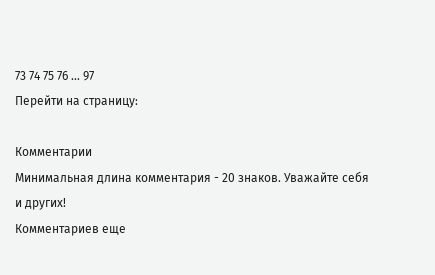73 74 75 76 ... 97
Перейти на страницу:

Комментарии
Минимальная длина комментария - 20 знаков. Уважайте себя и других!
Комментариев еще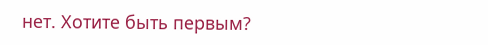нет. Хотите быть первым?